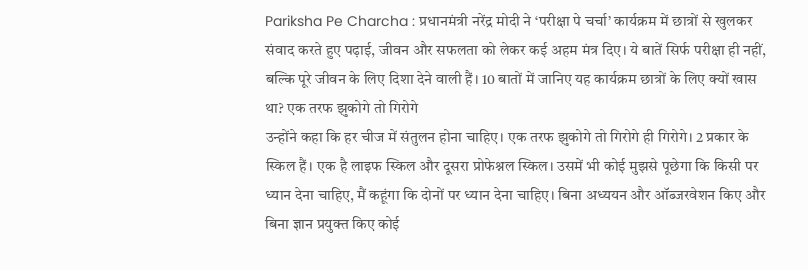Pariksha Pe Charcha : प्रधानमंत्री नरेंद्र मोदी ने ‘परीक्षा पे चर्चा’ कार्यक्रम में छात्रों से खुलकर संवाद करते हुए पढ़ाई, जीवन और सफलता को लेकर कई अहम मंत्र दिए। ये बातें सिर्फ परीक्षा ही नहीं, बल्कि पूरे जीवन के लिए दिशा देने वाली हैं। 10 बातों में जानिए यह कार्यक्रम छात्रों के लिए क्यों खास था? एक तरफ झुकोगे तो गिरोगे
उन्होंने कहा कि हर चीज में संतुलन होना चाहिए। एक तरफ झुकोगे तो गिरोगे ही गिरोगे। 2 प्रकार के स्किल हैं। एक है लाइफ स्किल और दूसरा प्रोफेश्नल स्किल। उसमें भी कोई मुझसे पूछेगा कि किसी पर ध्यान देना चाहिए, मैं कहूंगा कि दोनों पर ध्यान देना चाहिए। बिना अध्ययन और ऑब्जरवेशन किए और बिना ज्ञान प्रयुक्त किए कोई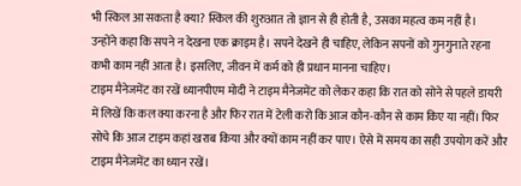भी स्किल आ सकता है क्या? स्किल की शुरुआत तो ज्ञान से ही होती है, उसका महत्व कम नहीं है।
उन्होंने कहा कि सपने न देखना एक क्राइम है। सपने देखने ही चाहिए, लेकिन सपनों को गुनगुनाते रहना कभी काम नहीं आता है। इसलिए, जीवन में कर्म को ही प्रधान मानना चाहिए।
टाइम मैनेजमेंट का रखें ध्यानपीएम मोदी ने टाइम मैनेजमेंट को लेकर कहा कि रात को सोने से पहले डायरी में लिखें कि कल क्या करना है और फिर रात में टेली करो कि आज कौन-कौन से काम किए या नहीं। फिर सोचे कि आज टाइम कहां खराब किया और क्यों काम नहीं कर पाए। ऐसे में समय का सही उपयोग करें और टाइम मैनेजमेंट का ध्यान रखें।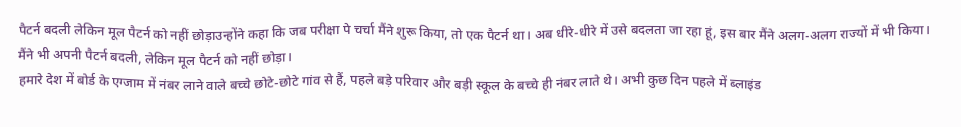पैटर्न बदली लेकिन मूल पैटर्न को नहीं छोड़ाउन्होंने कहा कि जब परीक्षा पे चर्चा मैंने शुरू किया, तो एक पैटर्न था। अब धीरे-धीरे में उसे बदलता जा रहा हूं, इस बार मैंने अलग-अलग राज्यों में भी किया। मैंने भी अपनी पैटर्न बदली, लेकिन मूल पैटर्न को नहीं छोड़ा।
हमारे देश में बोर्ड के एग्जाम में नंबर लाने वाले बच्चे छोटे-छोटे गांव से हैं, पहले बड़े परिवार और बड़ी स्कूल के बच्चे ही नंबर लाते थे। अभी कुछ दिन पहले में ब्लाइंड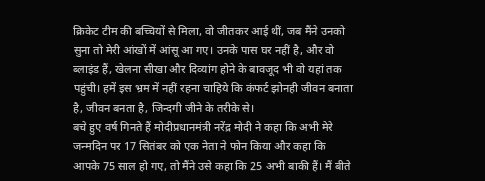क्रिकेट टीम की बच्चियों से मिला, वो जीतकर आई थीं, जब मैंने उनको सुना तो मेरी आंखों में आंसू आ गए। उनके पास घर नहीं है, और वो ब्लाइंड हैं, खेलना सीखा और दिव्यांग होने के बावजूद भी वो यहां तक पहुंची। हमें इस भ्रम में नहीं रहना चाहिये कि कंफर्ट झोनही जीवन बनाता है, जीवन बनता है, जिन्दगी जीने के तरीके से।
बचे हुए वर्ष गिनते हैं मोदीप्रधानमंत्री नरेंद्र मोदी ने कहा कि अभी मेरे जन्मदिन पर 17 सितंबर को एक नेता ने फोन किया और कहा कि आपके 75 साल हो गए, तो मैंने उसे कहा कि 25 अभी बाकी हैं। मैं बीते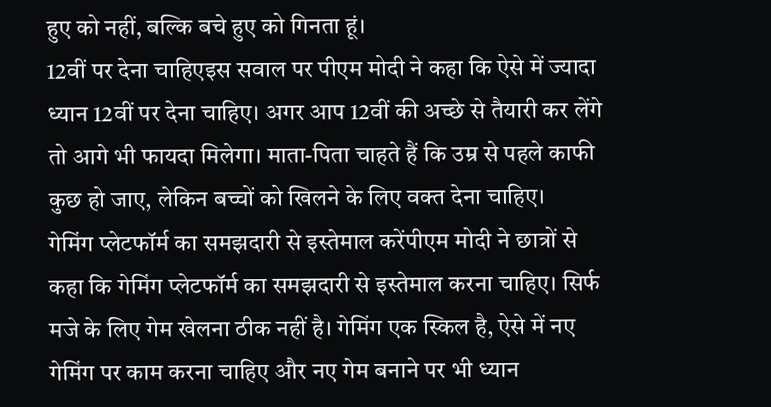हुए को नहीं, बल्कि बचे हुए को गिनता हूं।
12वीं पर देना चाहिएइस सवाल पर पीएम मोदी ने कहा कि ऐसे में ज्यादा ध्यान 12वीं पर देना चाहिए। अगर आप 12वीं की अच्छे से तैयारी कर लेंगे तो आगे भी फायदा मिलेगा। माता-पिता चाहते हैं कि उम्र से पहले काफी कुछ हो जाए, लेकिन बच्चों को खिलने के लिए वक्त देना चाहिए।
गेमिंग प्लेटफॉर्म का समझदारी से इस्तेमाल करेंपीएम मोदी ने छात्रों से कहा कि गेमिंग प्लेटफॉर्म का समझदारी से इस्तेमाल करना चाहिए। सिर्फ मजे के लिए गेम खेलना ठीक नहीं है। गेमिंग एक स्किल है, ऐसे में नए गेमिंग पर काम करना चाहिए और नए गेम बनाने पर भी ध्यान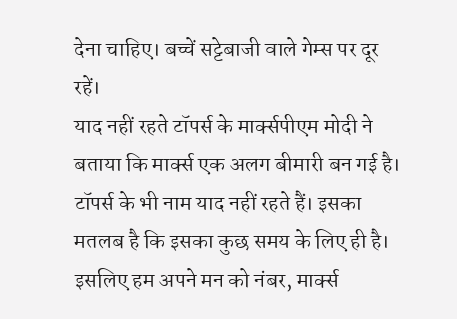देना चाहिए। बच्चें सट्टेबाजी वाले गेम्स पर दूर रहें।
याद नहीं रहते टॉपर्स के मार्क्सपीएम मोदी ने बताया कि मार्क्स एक अलग बीमारी बन गई है। टॉपर्स के भी नाम याद नहीं रहते हैं। इसका मतलब है कि इसका कुछ समय के लिए ही है। इसलिए हम अपने मन को नंबर, मार्क्स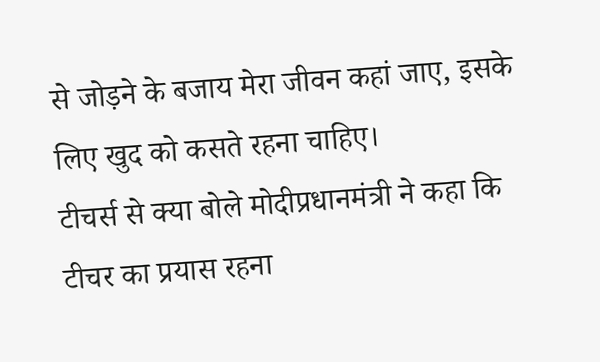से जोड़ने के बजाय मेरा जीवन कहां जाए, इसके लिए खुद को कसते रहना चाहिए।
टीचर्स से क्या बोले मोदीप्रधानमंत्री ने कहा कि टीचर का प्रयास रहना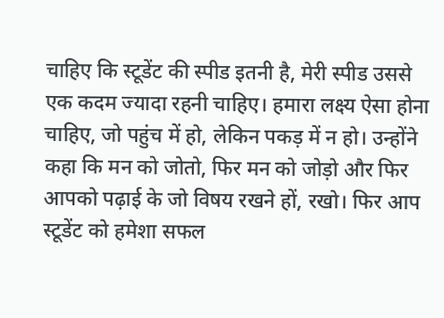चाहिए कि स्टूडेंट की स्पीड इतनी है, मेरी स्पीड उससे एक कदम ज्यादा रहनी चाहिए। हमारा लक्ष्य ऐसा होना चाहिए, जो पहुंच में हो, लेकिन पकड़ में न हो। उन्होंने कहा कि मन को जोतो, फिर मन को जोड़ो और फिर आपको पढ़ाई के जो विषय रखने हों, रखो। फिर आप स्टूडेंट को हमेशा सफल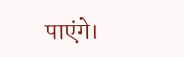पाएंगे।